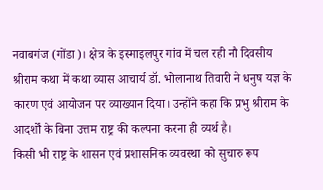नवाबगंज (गोंडा)। क्षेत्र के इस्माइलपुर गांव में चल रही नौ दिवसीय श्रीराम कथा में कथा व्यास आचार्य डॉ. भोलानाथ तिवारी ने धनुष यज्ञ के कारण एवं आयोजन पर व्याख्यान दिया। उन्होंने कहा कि प्रभु श्रीराम के आदर्शों के बिना उत्तम राष्ट्र की कल्पना करना ही व्यर्थ है।
किसी भी राष्ट्र के शासन एवं प्रशासनिक व्यवस्था को सुचारु रूप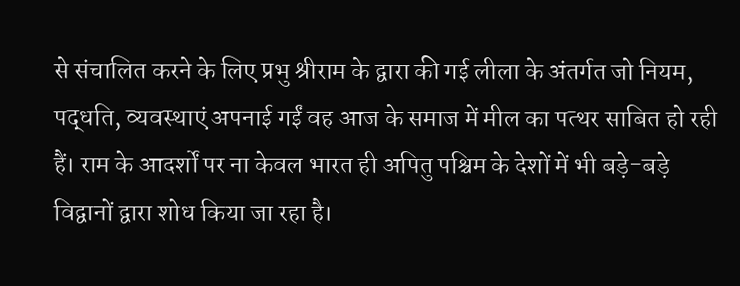से संचालित करने के लिए प्रभु श्रीराम के द्वारा की गई लीला के अंतर्गत जो नियम, पद्धति, व्यवस्थाएं अपनाई गईं वह आज के समाज में मील का पत्थर साबित हो रही हैं। राम के आदर्शों पर ना केवल भारत ही अपितु पश्चिम के देशों में भी बड़े-बड़े विद्वानों द्वारा शोध किया जा रहा है।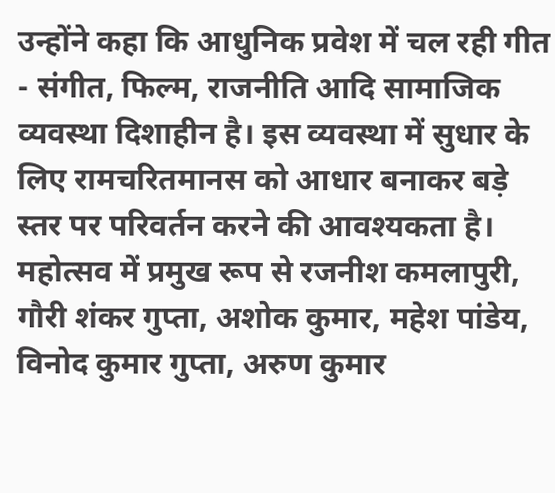उन्होंने कहा कि आधुनिक प्रवेश में चल रही गीत - संगीत, फिल्म, राजनीति आदि सामाजिक व्यवस्था दिशाहीन है। इस व्यवस्था में सुधार के लिए रामचरितमानस को आधार बनाकर बड़े स्तर पर परिवर्तन करने की आवश्यकता है।
महोत्सव में प्रमुख रूप से रजनीश कमलापुरी, गौरी शंकर गुप्ता, अशोक कुमार, महेश पांडेय, विनोद कुमार गुप्ता, अरुण कुमार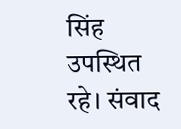सिंह उपस्थित रहे। संवाद